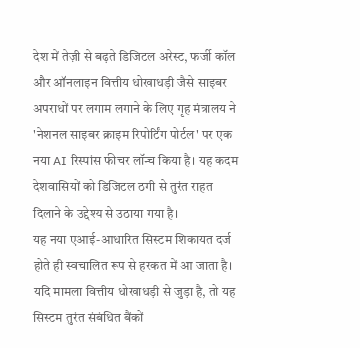देश में तेज़ी से बढ़ते डिजिटल अरेस्ट, फर्जी कॉल और ऑनलाइन वित्तीय धोखाधड़ी जैसे साइबर अपराधों पर लगाम लगाने के लिए गृह मंत्रालय ने 'नेशनल साइबर क्राइम रिपोर्टिंग पोर्टल' पर एक नया AI रिस्पांस फीचर लॉन्च किया है। यह कदम देशवासियों को डिजिटल ठगी से तुरंत राहत दिलाने के उद्देश्य से उठाया गया है।
यह नया एआई-आधारित सिस्टम शिकायत दर्ज होते ही स्वचालित रूप से हरकत में आ जाता है। यदि मामला वित्तीय धोखाधड़ी से जुड़ा है, तो यह सिस्टम तुरंत संबंधित बैंकों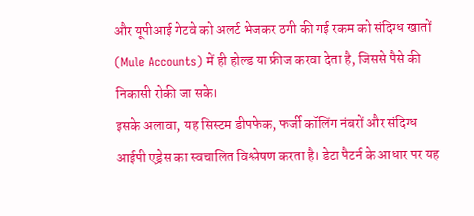और यूपीआई गेटवे को अलर्ट भेजकर ठगी की गई रकम को संदिग्ध खातों (Mule Accounts) में ही होल्ड या फ्रीज करवा देता है, जिससे पैसे की निकासी रोकी जा सके।
इसके अलावा, यह सिस्टम डीपफेक, फर्जी कॉलिंग नंबरों और संदिग्ध आईपी एड्रेस का स्वचालित विश्लेषण करता है। डेटा पैटर्न के आधार पर यह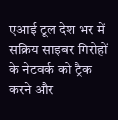एआई टूल देश भर में सक्रिय साइबर गिरोहों के नेटवर्क को ट्रैक करने और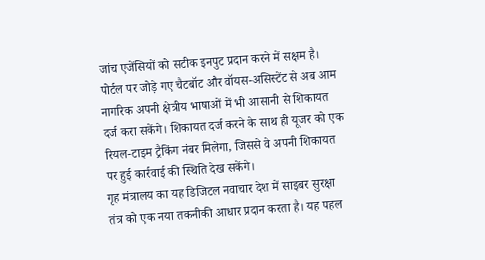जांच एजेंसियों को सटीक इनपुट प्रदान करने में सक्षम है।
पोर्टल पर जोड़े गए चैटबॉट और वॉयस-असिस्टेंट से अब आम नागरिक अपनी क्षेत्रीय भाषाओं में भी आसानी से शिकायत दर्ज करा सकेंगे। शिकायत दर्ज करने के साथ ही यूजर को एक रियल-टाइम ट्रैकिंग नंबर मिलेगा, जिससे वे अपनी शिकायत पर हुई कार्रवाई की स्थिति देख सकेंगे।
गृह मंत्रालय का यह डिजिटल नवाचार देश में साइबर सुरक्षा तंत्र को एक नया तकनीकी आधार प्रदान करता है। यह पहल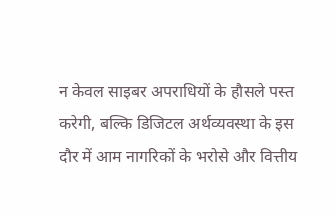न केवल साइबर अपराधियों के हौसले पस्त करेगी, बल्कि डिजिटल अर्थव्यवस्था के इस दौर में आम नागरिकों के भरोसे और वित्तीय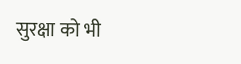सुरक्षा को भी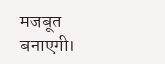मजबूत बनाएगी।